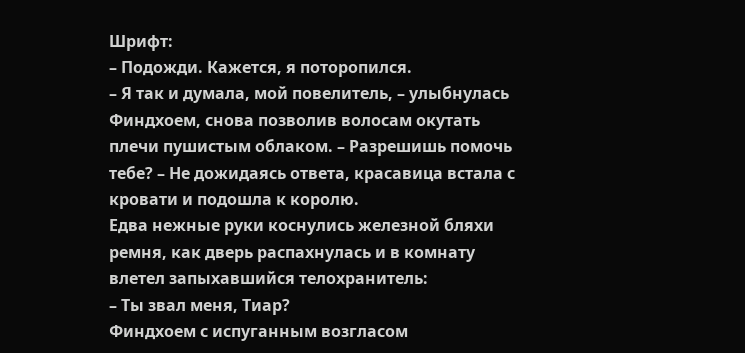Шрифт:
– Подожди. Кажется, я поторопился.
– Я так и думала, мой повелитель, – улыбнулась Финдхоем, снова позволив волосам окутать плечи пушистым облаком. – Разрешишь помочь тебе? – Не дожидаясь ответа, красавица встала с кровати и подошла к королю.
Едва нежные руки коснулись железной бляхи ремня, как дверь распахнулась и в комнату влетел запыхавшийся телохранитель:
– Ты звал меня, Тиар?
Финдхоем с испуганным возгласом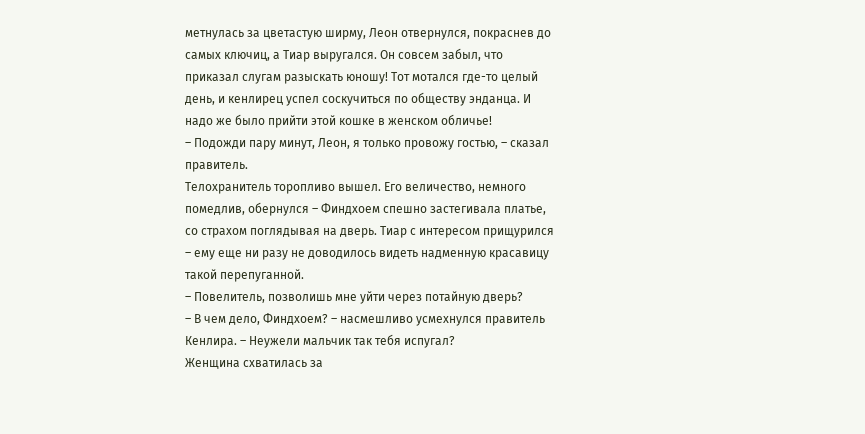метнулась за цветастую ширму, Леон отвернулся, покраснев до самых ключиц, а Тиар выругался. Он совсем забыл, что приказал слугам разыскать юношу! Тот мотался где-то целый день, и кенлирец успел соскучиться по обществу энданца. И надо же было прийти этой кошке в женском обличье!
– Подожди пару минут, Леон, я только провожу гостью, – сказал правитель.
Телохранитель торопливо вышел. Его величество, немного помедлив, обернулся – Финдхоем спешно застегивала платье, со страхом поглядывая на дверь. Тиар с интересом прищурился – ему еще ни разу не доводилось видеть надменную красавицу такой перепуганной.
– Повелитель, позволишь мне уйти через потайную дверь?
– В чем дело, Финдхоем? – насмешливо усмехнулся правитель Кенлира. – Неужели мальчик так тебя испугал?
Женщина схватилась за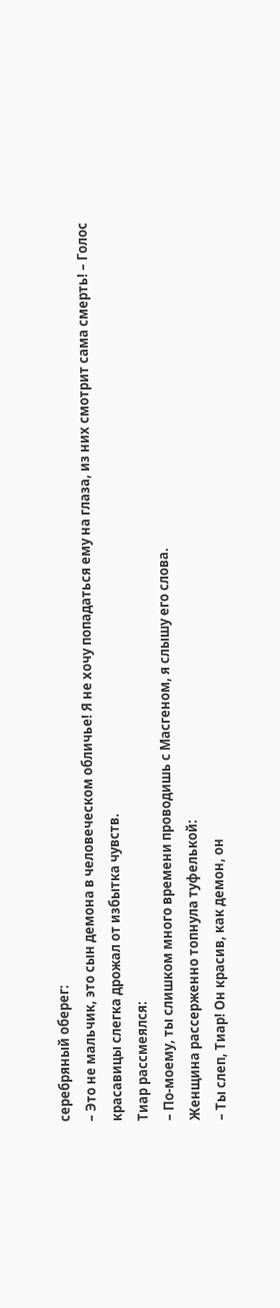серебряный оберег:
– Это не мальчик, это сын демона в человеческом обличье! Я не хочу попадаться ему на глаза, из них смотрит сама смерть! – Голос красавицы слегка дрожал от избытка чувств.
Тиар рассмеялся:
– По-моему, ты слишком много времени проводишь с Масгеном, я слышу его слова.
Женщина рассерженно топнула туфелькой:
– Ты слеп, Тиар! Он красив, как демон, он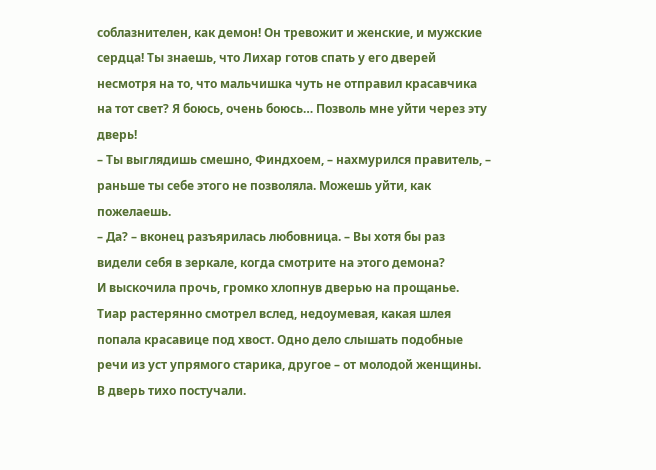соблазнителен, как демон! Он тревожит и женские, и мужские сердца! Ты знаешь, что Лихар готов спать у его дверей несмотря на то, что мальчишка чуть не отправил красавчика на тот свет? Я боюсь, очень боюсь… Позволь мне уйти через эту дверь!
– Ты выглядишь смешно, Финдхоем, – нахмурился правитель, – раньше ты себе этого не позволяла. Можешь уйти, как пожелаешь.
– Да? – вконец разъярилась любовница. – Вы хотя бы раз видели себя в зеркале, когда смотрите на этого демона?
И выскочила прочь, громко хлопнув дверью на прощанье. Тиар растерянно смотрел вслед, недоумевая, какая шлея попала красавице под хвост. Одно дело слышать подобные речи из уст упрямого старика, другое – от молодой женщины.
В дверь тихо постучали.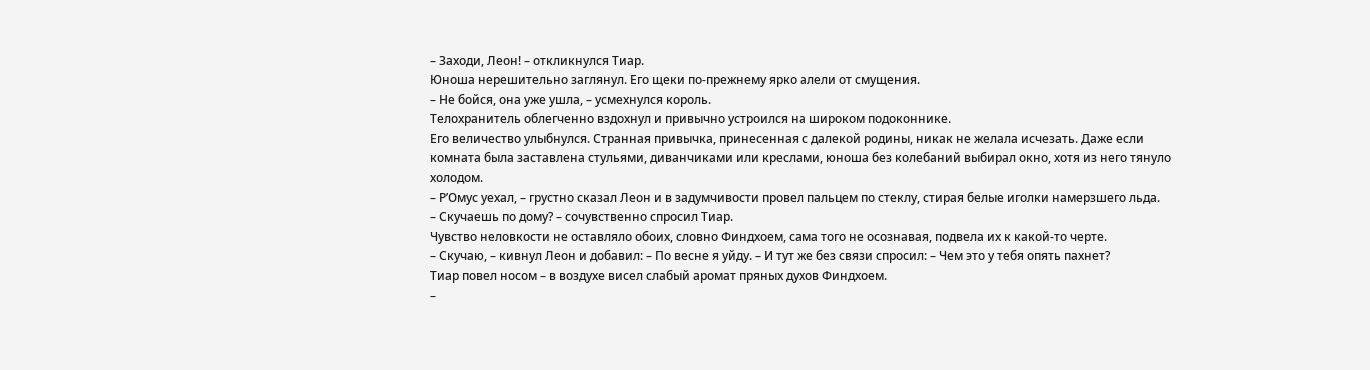– Заходи, Леон! – откликнулся Тиар.
Юноша нерешительно заглянул. Его щеки по-прежнему ярко алели от смущения.
– Не бойся, она уже ушла, – усмехнулся король.
Телохранитель облегченно вздохнул и привычно устроился на широком подоконнике.
Его величество улыбнулся. Странная привычка, принесенная с далекой родины, никак не желала исчезать. Даже если комната была заставлена стульями, диванчиками или креслами, юноша без колебаний выбирал окно, хотя из него тянуло холодом.
– Р’Омус уехал, – грустно сказал Леон и в задумчивости провел пальцем по стеклу, стирая белые иголки намерзшего льда.
– Скучаешь по дому? – сочувственно спросил Тиар.
Чувство неловкости не оставляло обоих, словно Финдхоем, сама того не осознавая, подвела их к какой-то черте.
– Скучаю, – кивнул Леон и добавил: – По весне я уйду. – И тут же без связи спросил: – Чем это у тебя опять пахнет?
Тиар повел носом – в воздухе висел слабый аромат пряных духов Финдхоем.
–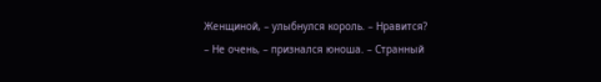Женщиной, – улыбнулся король. – Нравится?
– Не очень, – признался юноша. – Странный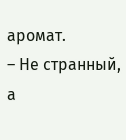аромат.
– Не странный, а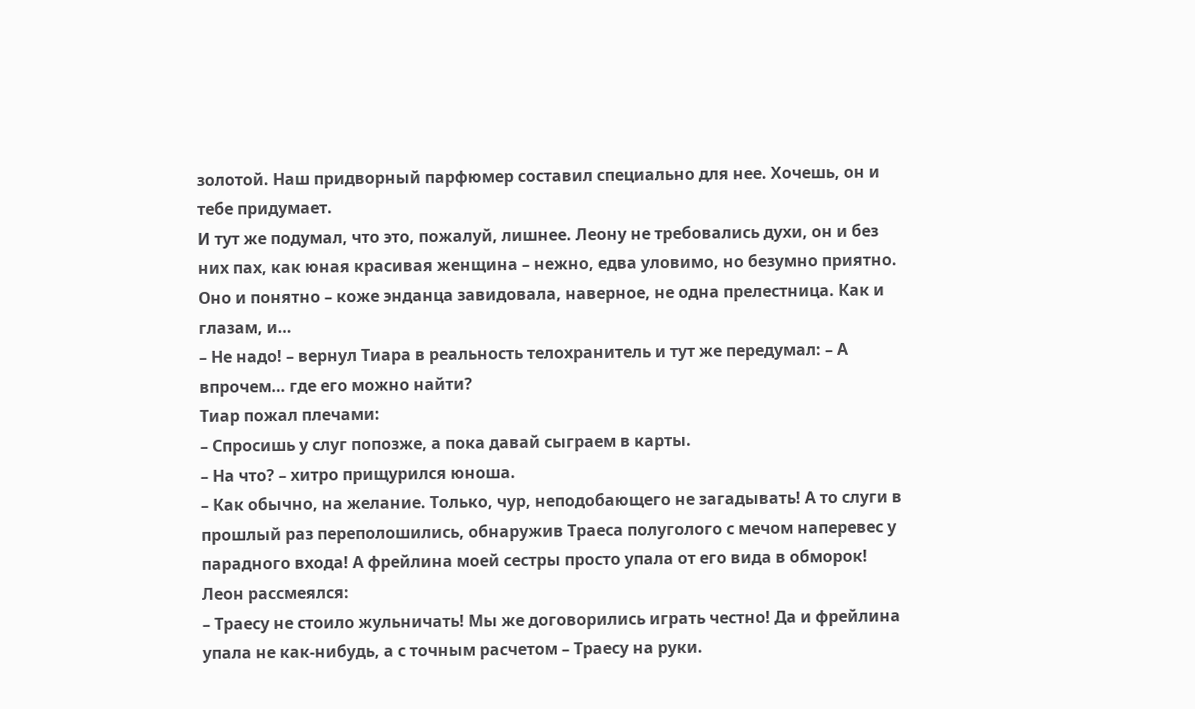золотой. Наш придворный парфюмер составил специально для нее. Хочешь, он и тебе придумает.
И тут же подумал, что это, пожалуй, лишнее. Леону не требовались духи, он и без них пах, как юная красивая женщина – нежно, едва уловимо, но безумно приятно. Оно и понятно – коже энданца завидовала, наверное, не одна прелестница. Как и глазам, и…
– Не надо! – вернул Тиара в реальность телохранитель и тут же передумал: – А впрочем… где его можно найти?
Тиар пожал плечами:
– Спросишь у слуг попозже, а пока давай сыграем в карты.
– На что? – хитро прищурился юноша.
– Как обычно, на желание. Только, чур, неподобающего не загадывать! А то слуги в прошлый раз переполошились, обнаружив Траеса полуголого с мечом наперевес у парадного входа! А фрейлина моей сестры просто упала от его вида в обморок!
Леон рассмеялся:
– Траесу не стоило жульничать! Мы же договорились играть честно! Да и фрейлина упала не как-нибудь, а с точным расчетом – Траесу на руки.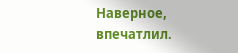Наверное, впечатлил.